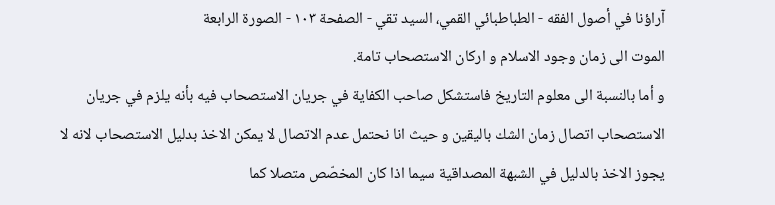آراؤنا في أصول الفقه - الطباطبائي القمي، السيد تقي - الصفحة ١٠٣ - الصورة الرابعة
الموت الى زمان وجود الاسلام و اركان الاستصحاب تامة.
و أما بالنسبة الى معلوم التاريخ فاستشكل صاحب الكفاية في جريان الاستصحاب فيه بأنه يلزم في جريان الاستصحاب اتصال زمان الشك باليقين و حيث انا نحتمل عدم الاتصال لا يمكن الاخذ بدليل الاستصحاب لانه لا يجوز الاخذ بالدليل في الشبهة المصداقية سيما اذا كان المخصّص متصلا كما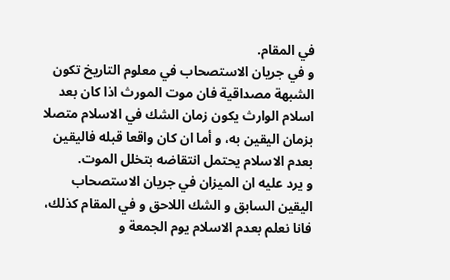في المقام.
و في جريان الاستصحاب في معلوم التاريخ تكون الشبهة مصداقية فان موت المورث اذا كان بعد اسلام الوارث يكون زمان الشك في الاسلام متصلا بزمان اليقين به، و أما ان كان واقعا قبله فاليقين بعدم الاسلام يحتمل انتقاضه بتخلل الموت.
و يرد عليه ان الميزان في جريان الاستصحاب اليقين السابق و الشك اللاحق و في المقام كذلك، فانا نعلم بعدم الاسلام يوم الجمعة و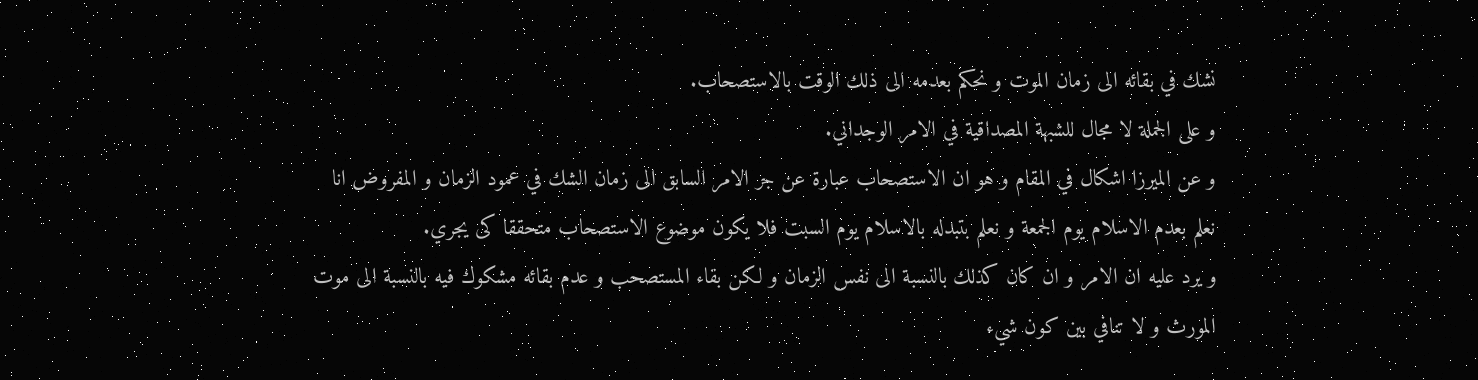نشك في بقائه الى زمان الموت و نحكم بعدمه الى ذلك الوقت بالاستصحاب.
و على الجملة لا مجال للشبهة المصداقية في الامر الوجداني.
و عن الميرزا اشكال في المقام و هو ان الاستصحاب عبارة عن جر الامر السابق الى زمان الشك في عمود الزمان و المفروض انا نعلم بعدم الاسلام يوم الجمعة و نعلم بتبدله بالاسلام يوم السبت فلا يكون موضوع الاستصحاب متحققا كى يجري.
و يرد عليه ان الامر و ان كان كذلك بالنسبة الى نفس الزمان و لكن بقاء المستصحب و عدم بقائه مشكوك فيه بالنسبة الى موت المورث و لا تنافي بين كون شيء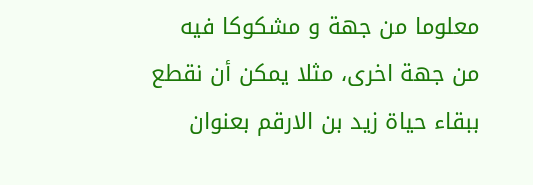معلوما من جهة و مشكوكا فيه من جهة اخرى، مثلا يمكن أن نقطع ببقاء حياة زيد بن الارقم بعنوان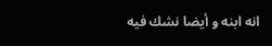انه ابنه و أيضا نشك فيه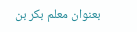بعنوان معلم بكر بن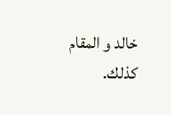خالد و المقام كذلك.